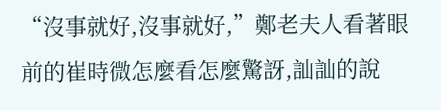“沒事就好,沒事就好,”鄭老夫人看著眼前的崔時微怎麼看怎麼驚訝,訕訕的說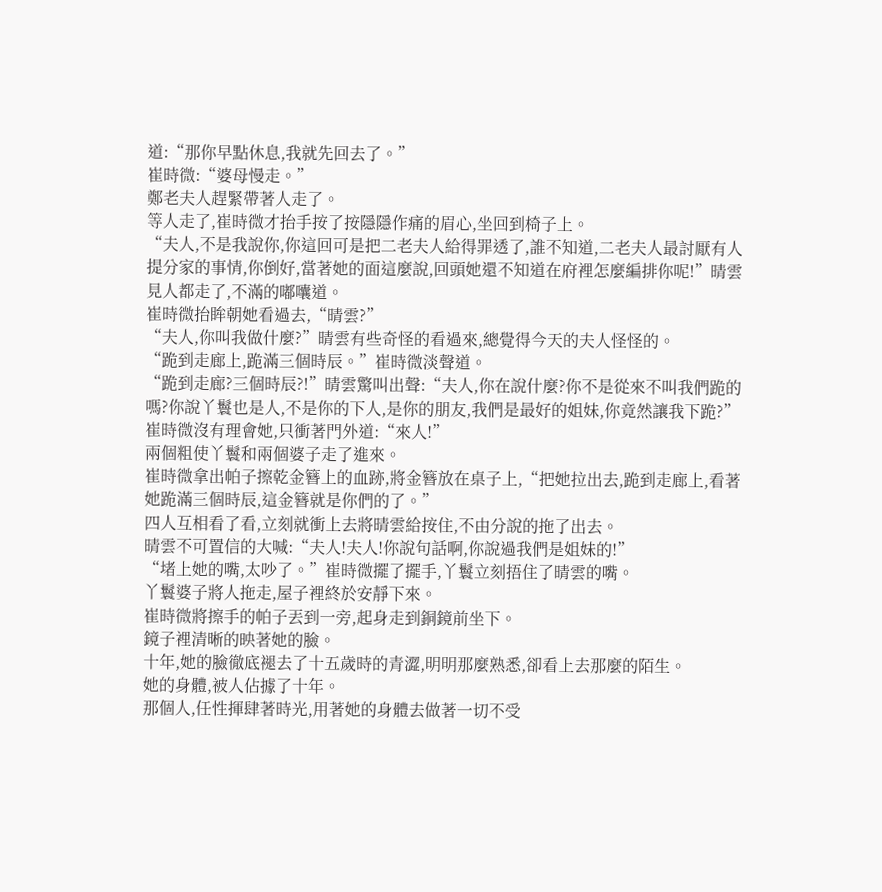道:“那你早點休息,我就先回去了。”
崔時微:“婆母慢走。”
鄭老夫人趕緊帶著人走了。
等人走了,崔時微才抬手按了按隱隱作痛的眉心,坐回到椅子上。
“夫人,不是我說你,你這回可是把二老夫人給得罪透了,誰不知道,二老夫人最討厭有人提分家的事情,你倒好,當著她的面這麼說,回頭她還不知道在府裡怎麼編排你呢!”晴雲見人都走了,不滿的嘟囔道。
崔時微抬眸朝她看過去,“晴雲?”
“夫人,你叫我做什麼?”晴雲有些奇怪的看過來,總覺得今天的夫人怪怪的。
“跪到走廊上,跪滿三個時辰。”崔時微淡聲道。
“跪到走廊?三個時辰?!”晴雲驚叫出聲:“夫人,你在說什麼?你不是從來不叫我們跪的嗎?你說丫鬟也是人,不是你的下人,是你的朋友,我們是最好的姐妹,你竟然讓我下跪?”
崔時微沒有理會她,只衝著門外道:“來人!”
兩個粗使丫鬟和兩個婆子走了進來。
崔時微拿出帕子擦乾金簪上的血跡,將金簪放在桌子上,“把她拉出去,跪到走廊上,看著她跪滿三個時辰,這金簪就是你們的了。”
四人互相看了看,立刻就衝上去將晴雲給按住,不由分說的拖了出去。
晴雲不可置信的大喊:“夫人!夫人!你說句話啊,你說過我們是姐妹的!”
“堵上她的嘴,太吵了。”崔時微擺了擺手,丫鬟立刻捂住了晴雲的嘴。
丫鬟婆子將人拖走,屋子裡終於安靜下來。
崔時微將擦手的帕子丟到一旁,起身走到銅鏡前坐下。
鏡子裡清晰的映著她的臉。
十年,她的臉徹底褪去了十五歲時的青澀,明明那麼熟悉,卻看上去那麼的陌生。
她的身體,被人佔據了十年。
那個人,任性揮肆著時光,用著她的身體去做著一切不受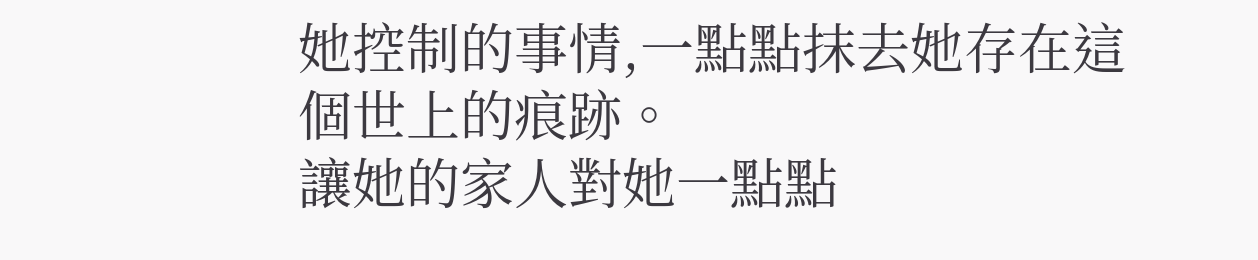她控制的事情,一點點抹去她存在這個世上的痕跡。
讓她的家人對她一點點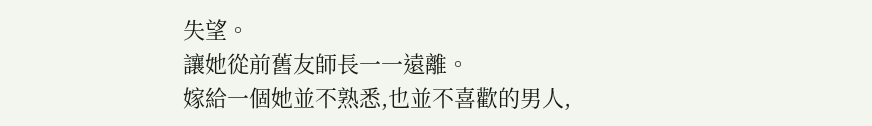失望。
讓她從前舊友師長一一遠離。
嫁給一個她並不熟悉,也並不喜歡的男人,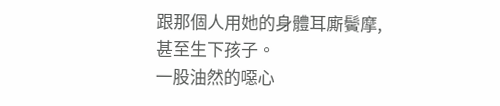跟那個人用她的身體耳廝鬢摩,甚至生下孩子。
一股油然的噁心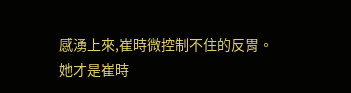感湧上來,崔時微控制不住的反胃。
她才是崔時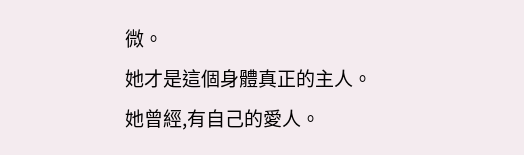微。
她才是這個身體真正的主人。
她曾經,有自己的愛人。